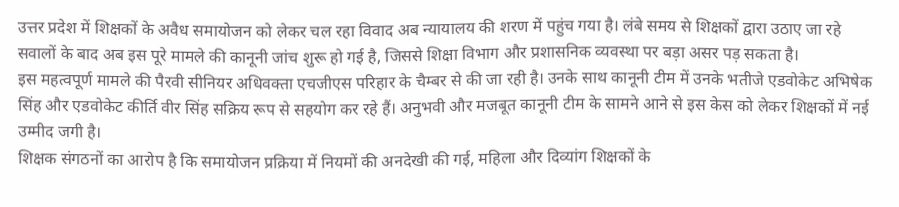उत्तर प्रदेश में शिक्षकों के अवैध समायोजन को लेकर चल रहा विवाद अब न्यायालय की शरण में पहुंच गया है। लंबे समय से शिक्षकों द्वारा उठाए जा रहे सवालों के बाद अब इस पूरे मामले की कानूनी जांच शुरू हो गई है, जिससे शिक्षा विभाग और प्रशासनिक व्यवस्था पर बड़ा असर पड़ सकता है।
इस महत्वपूर्ण मामले की पैरवी सीनियर अधिवक्ता एचजीएस परिहार के चैम्बर से की जा रही है। उनके साथ कानूनी टीम में उनके भतीजे एडवोकेट अभिषेक सिंह और एडवोकेट कीर्ति वीर सिंह सक्रिय रूप से सहयोग कर रहे हैं। अनुभवी और मजबूत कानूनी टीम के सामने आने से इस केस को लेकर शिक्षकों में नई उम्मीद जगी है।
शिक्षक संगठनों का आरोप है कि समायोजन प्रक्रिया में नियमों की अनदेखी की गई, महिला और दिव्यांग शिक्षकों के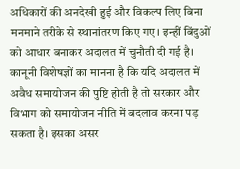अधिकारों की अनदेखी हुई और विकल्प लिए बिना मनमाने तरीके से स्थानांतरण किए गए। इन्हीं बिंदुओं को आधार बनाकर अदालत में चुनौती दी गई है।
कानूनी विशेषज्ञों का मानना है कि यदि अदालत में अवैध समायोजन की पुष्टि होती है तो सरकार और विभाग को समायोजन नीति में बदलाव करना पड़ सकता है। इसका असर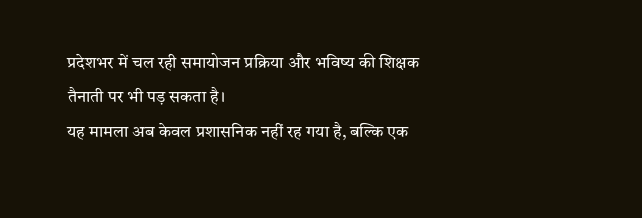प्रदेशभर में चल रही समायोजन प्रक्रिया और भविष्य की शिक्षक तैनाती पर भी पड़ सकता है।
यह मामला अब केवल प्रशासनिक नहीं रह गया है, बल्कि एक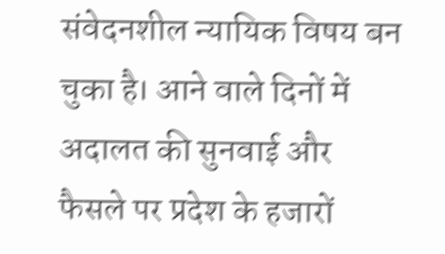संवेदनशील न्यायिक विषय बन चुका है। आने वाले दिनों में अदालत की सुनवाई और फैसले पर प्रदेश के हजारों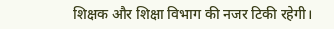शिक्षक और शिक्षा विभाग की नजर टिकी रहेगी।